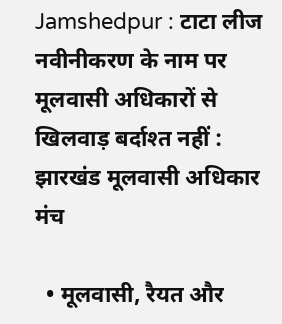Jamshedpur : टाटा लीज नवीनीकरण के नाम पर मूलवासी अधिकारों से खिलवाड़ बर्दाश्त नहीं : झारखंड मूलवासी अधिकार मंच

  • मूलवासी, रैयत और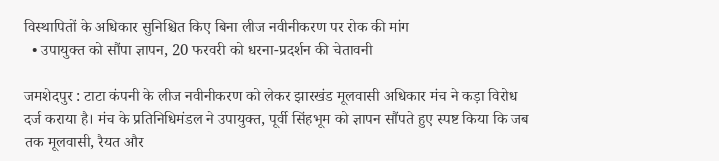विस्थापितों के अधिकार सुनिश्चित किए बिना लीज नवीनीकरण पर रोक की मांग
  • उपायुक्त को सौंपा ज्ञापन, 20 फरवरी को धरना-प्रदर्शन की चेतावनी

जमशेदपुर : टाटा कंपनी के लीज नवीनीकरण को लेकर झारखंड मूलवासी अधिकार मंच ने कड़ा विरोध दर्ज कराया है। मंच के प्रतिनिधिमंडल ने उपायुक्त, पूर्वी सिंहभूम को ज्ञापन सौंपते हुए स्पष्ट किया कि जब तक मूलवासी, रैयत और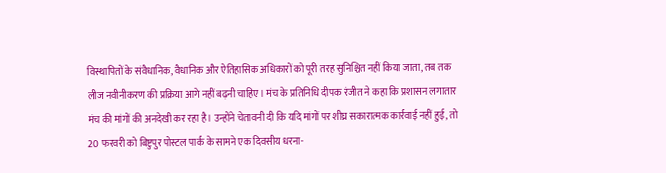विस्थापितों के संवैधानिक, वैधानिक और ऐतिहासिक अधिकारों को पूरी तरह सुनिश्चित नहीं किया जाता, तब तक लीज नवीनीकरण की प्रक्रिया आगे नहीं बढ़नी चाहिए। मंच के प्रतिनिधि दीपक रंजीत ने कहा कि प्रशासन लगातार मंच की मांगों की अनदेखी कर रहा है। उन्होंने चेतावनी दी कि यदि मांगों पर शीघ्र सकारात्मक कार्रवाई नहीं हुई, तो 20 फरवरी को बिष्टुपुर पोस्टल पार्क के सामने एक दिवसीय धरना-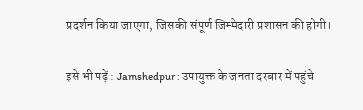प्रदर्शन किया जाएगा, जिसकी संपूर्ण जिम्मेदारी प्रशासन की होगी।

इसे भी पढ़ें : Jamshedpur : उपायुक्त के जनता दरबार में पहुंचे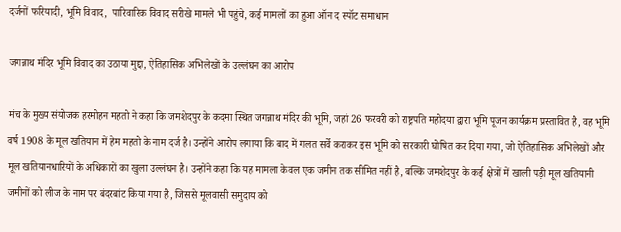दर्जनों फरियादी, भूमि विवाद,  पारिवारिक विवाद सरीखे मामले भी पहुंचे, कई मामलों का हुआ ऑन द स्पॉट समाधान

जगन्नाथ मंदिर भूमि विवाद का उठाया मुद्दा, ऐतिहासिक अभिलेखों के उल्लंघन का आरोप

मंच के मुख्य संयोजक हरमोहन महतो ने कहा कि जमशेदपुर के कदमा स्थित जगन्नाथ मंदिर की भूमि, जहां 26 फरवरी को राष्ट्रपति महोदया द्वारा भूमि पूजन कार्यक्रम प्रस्तावित है, वह भूमि वर्ष 1908 के मूल खतियान में हेम महतो के नाम दर्ज है। उन्होंने आरोप लगाया कि बाद में गलत सर्वे कराकर इस भूमि को सरकारी घोषित कर दिया गया, जो ऐतिहासिक अभिलेखों और मूल खतियानधारियों के अधिकारों का खुला उल्लंघन है। उन्होंने कहा कि यह मामला केवल एक जमीन तक सीमित नहीं है, बल्कि जमशेदपुर के कई क्षेत्रों में खाली पड़ी मूल खतियानी जमीनों को लीज के नाम पर बंदरबांट किया गया है, जिससे मूलवासी समुदाय को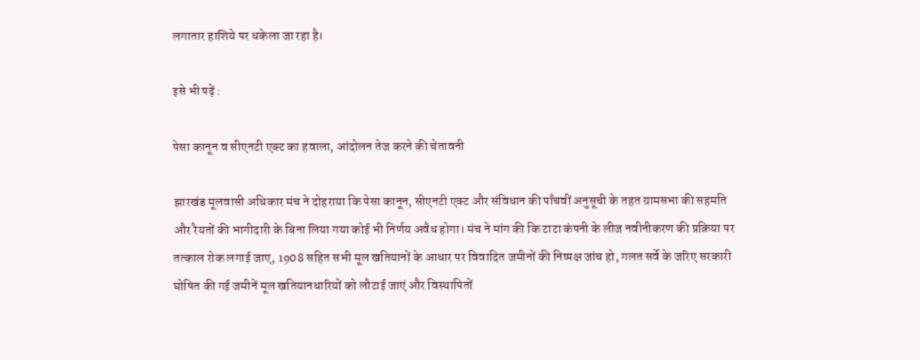लगातार हाशिये पर धकेला जा रहा है।

इसे भी पढ़ें :

पेसा कानून व सीएनटी एक्ट का हवाला, आंदोलन तेज करने की चेतावनी

झारखंड मूलवासी अधिकार मंच ने दोहराया कि पेसा कानून, सीएनटी एक्ट और संविधान की पाँचवीं अनुसूची के तहत ग्रामसभा की सहमति और रैयतों की भागीदारी के बिना लिया गया कोई भी निर्णय अवैध होगा। मंच ने मांग की कि टाटा कंपनी के लीज नवीनीकरण की प्रक्रिया पर तत्काल रोक लगाई जाए, 1908 सहित सभी मूल खतियानों के आधार पर विवादित जमीनों की निष्पक्ष जांच हो, गलत सर्वे के जरिए सरकारी घोषित की गई जमीनें मूल खतियानधारियों को लौटाई जाएं और विस्थापितों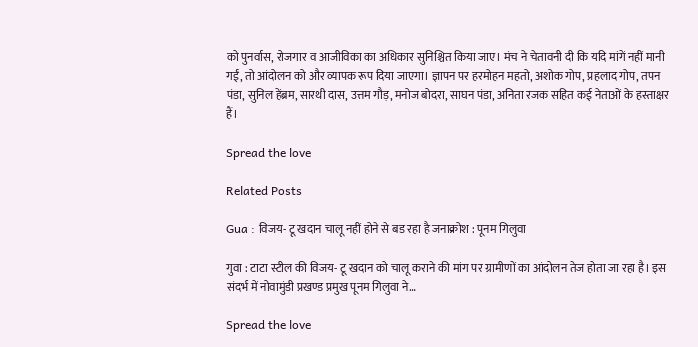को पुनर्वास, रोजगार व आजीविका का अधिकार सुनिश्चित किया जाए। मंच ने चेतावनी दी कि यदि मांगें नहीं मानी गईं, तो आंदोलन को और व्यापक रूप दिया जाएगा। ज्ञापन पर हरमोहन महतो, अशोक गोप, प्रहलाद गोप, तपन पंडा, सुनिल हेंब्रम, सारथी दास, उत्तम गौड़, मनोज बोदरा, साघन पंडा, अनिता रजक सहित कई नेताओं के हस्ताक्षर हैं।

Spread the love

Related Posts

Gua : विजय- टू खदान चालू नहीं होने से बड रहा है जनाक्रोश : पूनम गिलुवा

गुवा : टाटा स्टील की विजय- टू खदान को चालू कराने की मांग पर ग्रामीणों का आंदोलन तेज होता जा रहा है। इस संदर्भ में नोवामुंडी प्रखण्ड प्रमुख पूनम गिलुवा ने…

Spread the love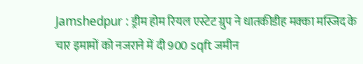Jamshedpur : ड्रीम होम रियल एस्टेट ग्रुप ने धातकीडीह मक्का मस्जिद के चार इमामों को नजराने में दी 900 sqft जमीन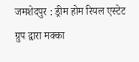जमशेदपुर : ड्रीम होम रियल एस्टेट ग्रुप द्वारा मक्का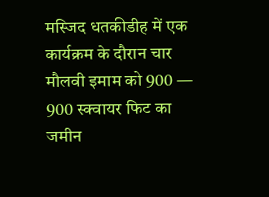मस्जिद धतकीडीह में एक कार्यक्रम के दौरान चार मौलवी इमाम को 900 — 900 स्क्वायर फिट का जमीन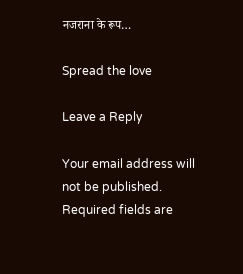नजराना के रूप…

Spread the love

Leave a Reply

Your email address will not be published. Required fields are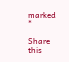marked *

Share this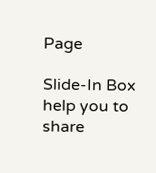Page

Slide-In Box help you to share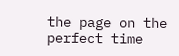the page on the perfect time